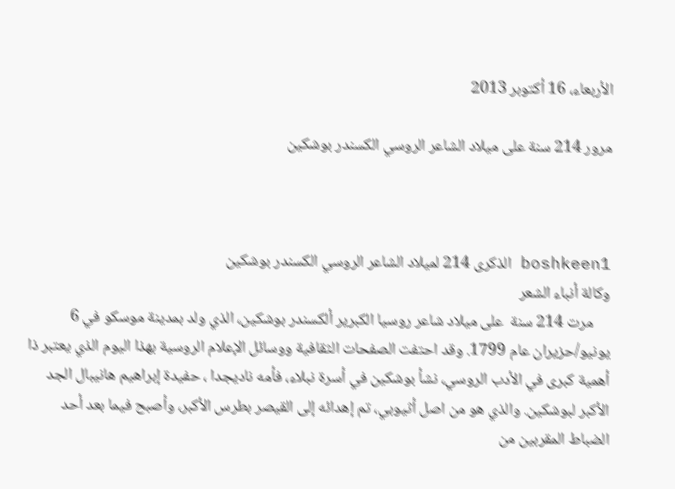الأربعاء، 16 أكتوبر 2013

مرور 214 سنة على ميلاد الشاعر الروسي الكسندر بوشكين



boshkeen1 الذكرى 214 لميلاد الشاعر الروسي الكسندر بوشكين
وكالة أنباء الشعر
     مرت 214 سنة  على ميلاد شاعر روسيا الكبرير ألكسندر بوشكين، الذي ولد بمدينة موسكو في 6 يونيو/حزيران عام 1799. وقد احتفت الصفحات الثقافية ووسائل الإعلام الروسية بهذا اليوم الذي يعتبر ذا أهمية كبرى في الأدب الروسي، نشأ بوشكين في أسرة نبلاء، فأمه ناديجدا ، حفيدة إبراهيم هانيبال الجد الأكبر لبوشكين. والذي هو من اصل أثيوبي، تم إهدائه إلى القيصر بطرس الأكبر، وأصبح فيما بعد أحد الضباط المقربين من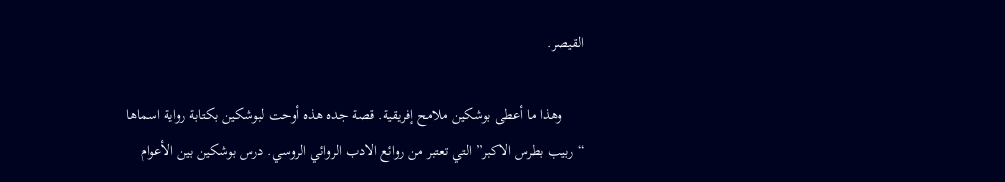القيصر.

      وهذا ما أعطى بوشكين ملامح إفريقية. قصة جده هذه أوحت لبوشكين بكتابة رواية اسماها “ربيب بطرس الاكبر” التي تعتبر من روائع الادب الروائي الروسي. درس بوشكين بين الأعوام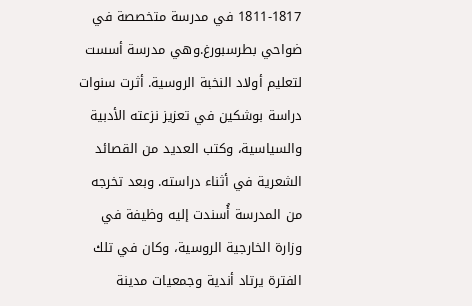1811-1817 في مدرسة متخصصة في ضواحي بطرسبورغ.وهي مدرسة أسست لتعليم أولاد النخبة الروسية. أثرت سنوات دراسة بوشكين في تعزيز نزعته الأدبية والسياسية، وكتب العديد من القصائد الشعرية في أثناء دراسته. وبعد تخرجه من المدرسة أُسندت إليه وظيفة في وزارة الخارجية الروسية، وكان في تلك الفترة يرتاد أندية وجمعيات مدينة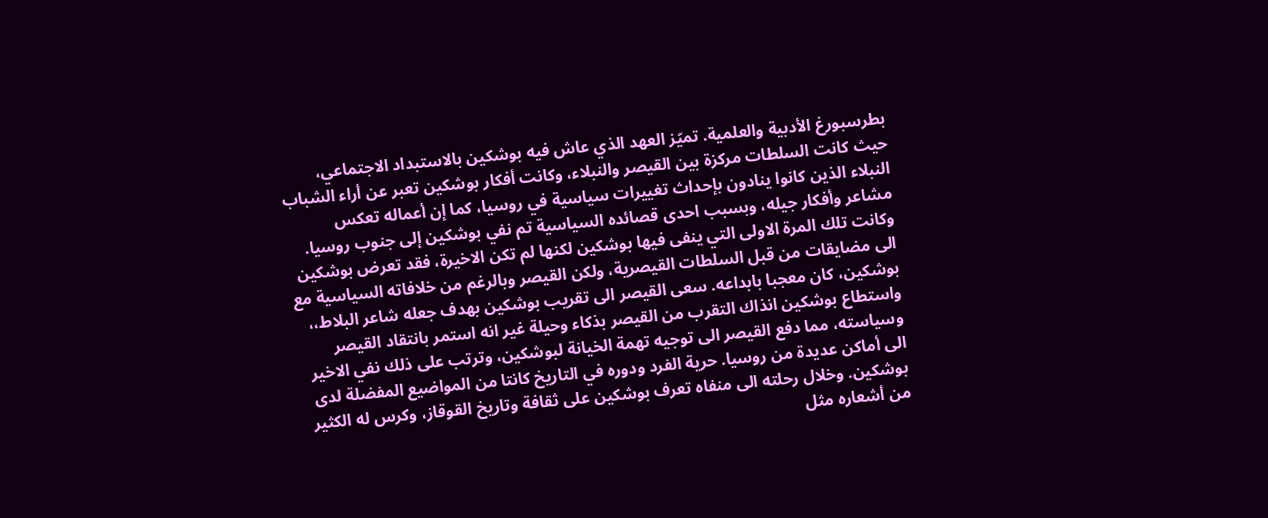بطرسبورغ الأدبية والعلمية. تميّز العهد الذي عاش فيه بوشكين بالاستبداد الاجتماعي، حيث كانت السلطات مركزة بين القيصر والنبلاء، وكانت أفكار بوشكين تعبر عن أراء الشباب النبلاء الذين كانوا ينادون بإحداث تغييرات سياسية في روسيا، كما إن أعماله تعكس مشاعر وأفكار جيله، وبسبب احدى قصائده السياسية تم نفي بوشكين إلى جنوب روسيا. وكانت تلك المرة الاولى التي ينفى فيها بوشكين لكنها لم تكن الاخيرة، فقد تعرض بوشكين الى مضايقات من قبل السلطات القيصرية، ولكن القيصر وبالرغم من خلافاته السياسية مع بوشكين، كان معجبا بابداعه. سعى القيصر الى تقريب بوشكين بهدف جعله شاعر البلاط،، واستطاع بوشكين انذاك التقرب من القيصر بذكاء وحيلة غير انه استمر بانتقاد القيصر وسياسته، مما دفع القيصر الى توجيه تهمة الخيانة لبوشكين، وترتب على ذلك نفي الاخير الى أماكن عديدة من روسيا. حرية الفرد ودوره في التاريخ كانتا من المواضيع المفضلة لدى بوشكين. وخلال رحلته الى منفاه تعرف بوشكين على ثقافة وتاريخ القوقاز، وكرس له الكثير من أشعاره مثل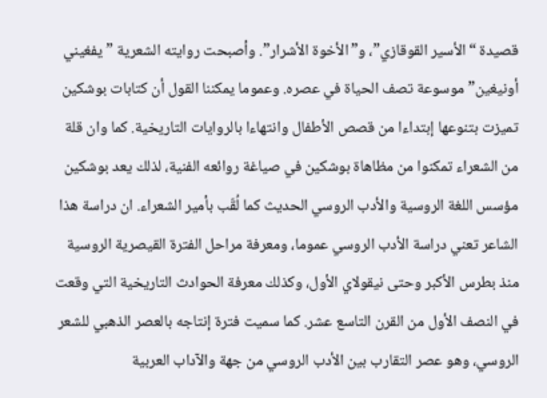قصيدة “الأسير القوقازي”، و”الأخوة الأشرار”. وأصبحت روايته الشعرية ” يفغيني أونيغين” موسوعة تصف الحياة في عصره. وعموما يمكننا القول أن كتابات بوشكين تميزت بتنوعها إبتداءا من قصص الأطفال وانتهاءا بالروايات التاريخية. كما وان قلة من الشعراء تمكنوا من مظاهاة بوشكين في صياغة روائعه الفنية، لذلك يعد بوشكين مؤسس اللغة الروسية والأدب الروسي الحديث كما لُقّب بأمير الشعراء. ان دراسة هذا الشاعر تعني دراسة الأدب الروسي عموما، ومعرفة مراحل الفترة القيصرية الروسية منذ بطرس الأكبر وحتى نيقولاي الأول، وكذلك معرفة الحوادث التاريخية التي وقعت في النصف الأول من القرن التاسع عشر. كما سميت فترة إنتاجه بالعصر الذهبي للشعر الروسي، وهو عصر التقارب بين الأدب الروسي من جهة والآداب العربية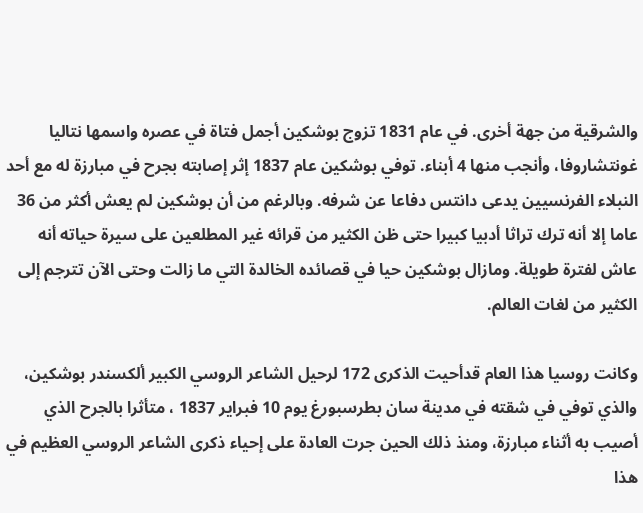والشرقية من جهة أخرى. في عام 1831 تزوج بوشكين أجمل فتاة في عصره واسمها نتاليا غونتشاروفا، وأنجب منها 4 أبناء. توفي بوشكين عام 1837 إثر إصابته بجرح في مبارزة له مع أحد النبلاء الفرنسيين يدعى دانتس دفاعا عن شرفه. وبالرغم من أن بوشكين لم يعش أكثر من 36 عاما إلا أنه ترك تراثا أدبيا كبيرا حتى ظن الكثير من قرائه غير المطلعين على سيرة حياته أنه عاش لفترة طويلة. ومازال بوشكين حيا في قصائده الخالدة التي ما زالت وحتى الآن تترجم إلى الكثير من لغات العالم.

وكانت روسيا هذا العام قدأحيت الذكرى 172 لرحيل الشاعر الروسي الكبير ألكسندر بوشكين، والذي توفي في شقته في مدينة سان بطرسبورغ يوم 10 فبراير 1837 ، متأثرا بالجرح الذي أصيب به أثناء مبارزة، ومنذ ذلك الحين جرت العادة على إحياء ذكرى الشاعر الروسي العظيم في هذا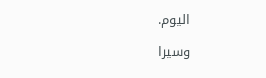اليوم.

وسيرا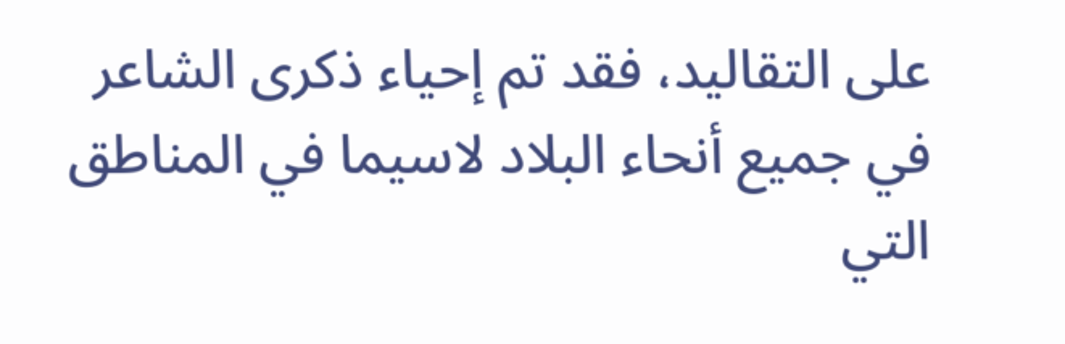على التقاليد، فقد تم إحياء ذكرى الشاعر في جميع أنحاء البلاد لاسيما في المناطق التي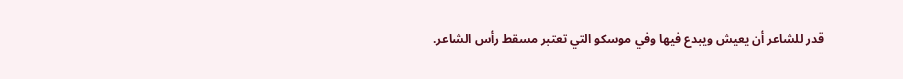قدر للشاعر أن يعيش ويبدع فيها وفي موسكو التي تعتبر مسقط رأس الشاعر.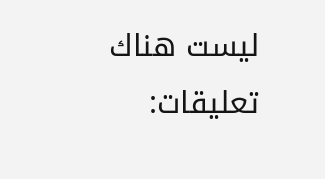ليست هناك تعليقات: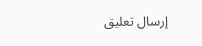إرسال تعليق